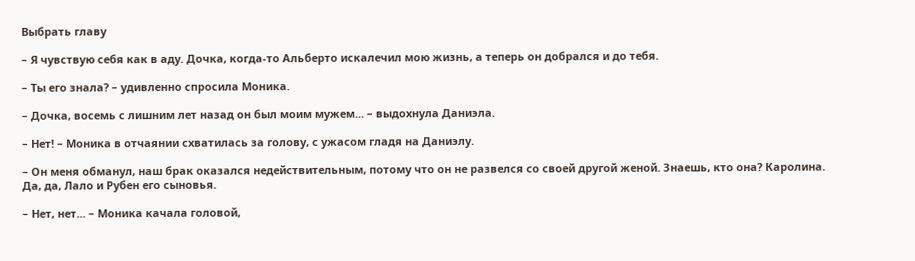Выбрать главу

– Я чувствую себя как в аду. Дочка, когда-то Альберто искалечил мою жизнь, а теперь он добрался и до тебя.

– Ты его знала? – удивленно спросила Моника.

– Дочка, восемь с лишним лет назад он был моим мужем... – выдохнула Даниэла.

– Нет! – Моника в отчаянии схватилась за голову, с ужасом гладя на Даниэлу.

– Он меня обманул, наш брак оказался недействительным, потому что он не развелся со своей другой женой. Знаешь, кто она? Каролина. Да, да, Лало и Рубен его сыновья.

– Нет, нет... – Моника качала головой,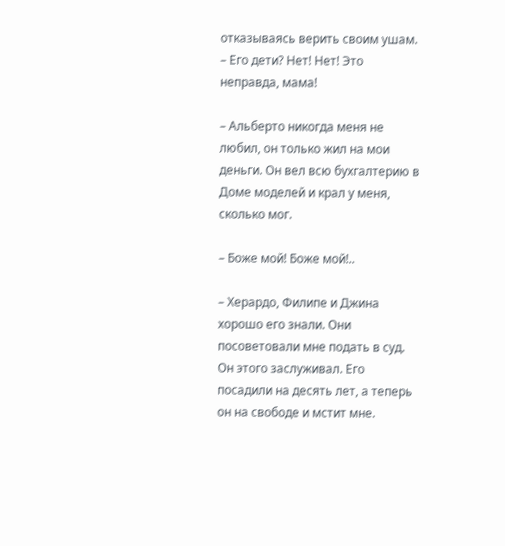отказываясь верить своим ушам. – Его дети? Нет! Нет! Это неправда, мама!

– Альберто никогда меня не любил, он только жил на мои деньги. Он вел всю бухгалтерию в Доме моделей и крал у меня, сколько мог.

– Боже мой! Боже мой!..

– Херардо, Филипе и Джина хорошо его знали. Они посоветовали мне подать в суд. Он этого заслуживал. Его посадили на десять лет, а теперь он на свободе и мстит мне.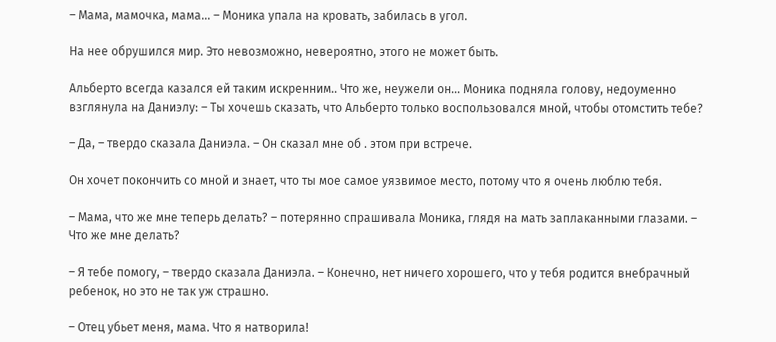– Мама, мамочка, мама... – Моника упала на кровать, забилась в угол.

На нее обрушился мир. Это невозможно, невероятно, этого не может быть.

Альберто всегда казался ей таким искренним.. Что же, неужели он... Моника подняла голову, недоуменно взглянула на Даниэлу: – Ты хочешь сказать, что Альберто только воспользовался мной, чтобы отомстить тебе?

– Да, – твердо сказала Даниэла. – Он сказал мне об . этом при встрече.

Он хочет покончить со мной и знает, что ты мое самое уязвимое место, потому что я очень люблю тебя.

– Мама, что же мне теперь делать? – потерянно спрашивала Моника, глядя на мать заплаканными глазами. – Что же мне делать?

– Я тебе помогу, – твердо сказала Даниэла. – Конечно, нет ничего хорошего, что у тебя родится внебрачный ребенок, но это не так уж страшно.

– Отец убьет меня, мама. Что я натворила!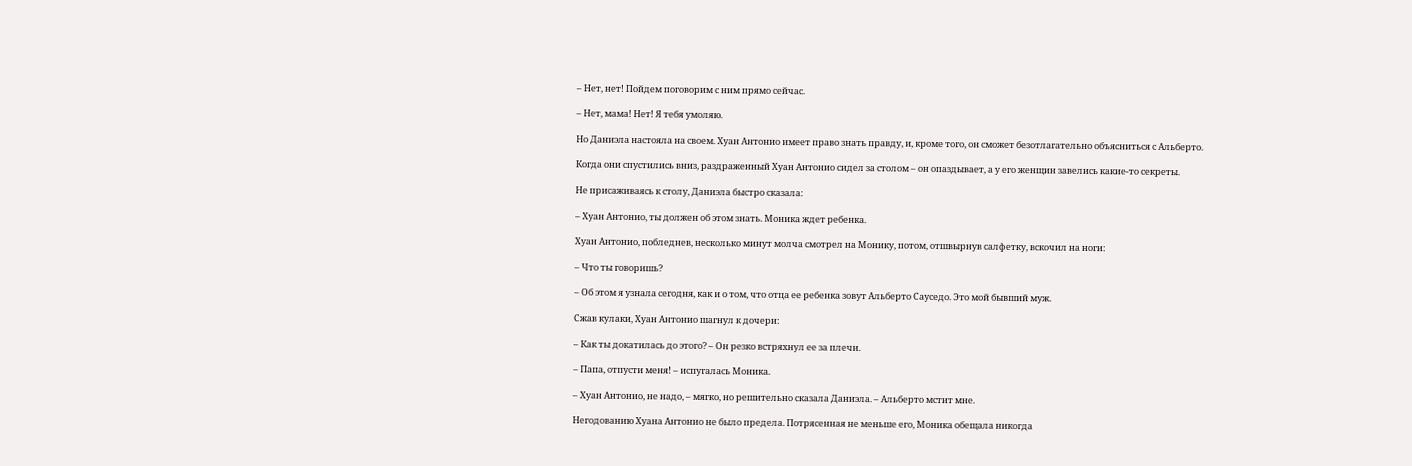– Нет, нет! Пойдем поговорим с ним прямо сейчас.

– Нет, мама! Нет! Я тебя умоляю.

Но Даниэла настояла на своем. Хуан Антонио имеет право знать правду, и, кроме того, он сможет безотлагательно объясниться с Альберто.

Когда они спустились вниз, раздраженный Хуан Антонио сидел за столом – он опаздывает, а у его женщин завелись какие-то секреты.

Не присаживаясь к столу, Даниэла быстро сказала:

– Хуан Антонио, ты должен об этом знать. Моника ждет ребенка.

Хуан Антонио, побледнев, несколько минут молча смотрел на Монику, потом, отшвырнув салфетку, вскочил на ноги:

– Что ты говоришь?

– Об этом я узнала сегодня, как и о том, что отца ее ребенка зовут Альберто Сауседо. Это мой бывший муж.

Сжав кулаки, Хуан Антонио шагнул к дочери:

– Как ты докатилась до этого? – Он резко встряхнул ее за плечи.

– Папа, отпусти меня! – испугалась Моника.

– Хуан Антонио, не надо, – мягко, но решительно сказала Даниэла. – Альберто мстит мне.

Негодованию Хуана Антонио не было предела. Потрясенная не меньше его, Моника обещала никогда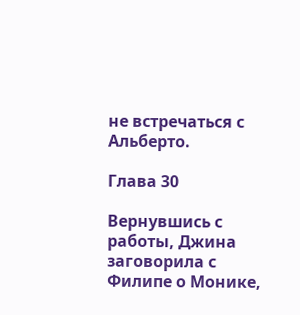не встречаться с Альберто.

Глава 30

Вернувшись с работы, Джина заговорила с Филипе о Монике,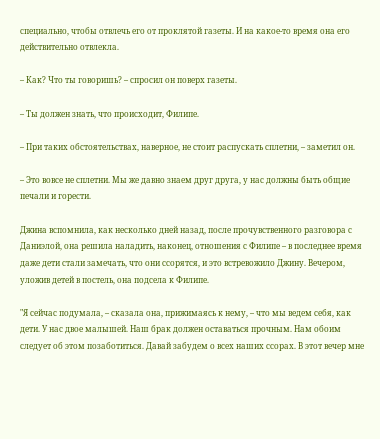специально, чтобы отвлечь его от проклятой газеты. И на какое-то время она его действительно отвлекла.

– Как? Что ты говоришь? – спросил он поверх газеты.

– Ты должен знать, что происходит, Филипе.

– При таких обстоятельствах, наверное, не стоит распускать сплетни, – заметил он.

– Это вовсе не сплетни. Мы же давно знаем друг друга, у нас должны быть общие печали и горести.

Джина вспомнила, как несколько дней назад, после прочувственного разговора с Даниэлой, она решила наладить, наконец, отношения с Филипе – в последнее время даже дети стали замечать, что они ссорятся, и это встревожило Джину. Вечером, уложив детей в постель, она подсела к Филипе.

"Я сейчас подумала, – сказала она, прижимаясь к нему, – что мы ведем себя, как дети. У нас двое малышей. Наш брак должен оставаться прочным. Нам обоим следует об этом позаботиться. Давай забудем о всех наших ссорах. В этот вечер мне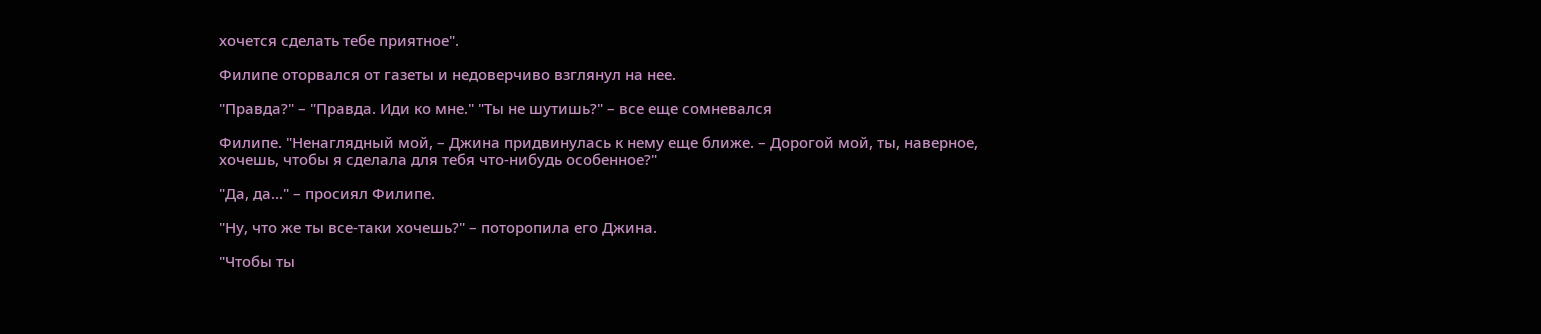хочется сделать тебе приятное".

Филипе оторвался от газеты и недоверчиво взглянул на нее.

"Правда?" – "Правда. Иди ко мне." "Ты не шутишь?" – все еще сомневался

Филипе. "Ненаглядный мой, – Джина придвинулась к нему еще ближе. – Дорогой мой, ты, наверное, хочешь, чтобы я сделала для тебя что-нибудь особенное?"

"Да, да..." – просиял Филипе.

"Ну, что же ты все-таки хочешь?" – поторопила его Джина.

"Чтобы ты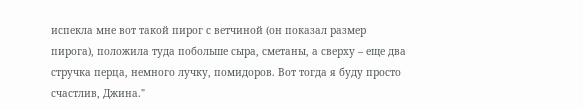испекла мне вот такой пирог с ветчиной (он показал размер пирога), положила туда побольше сыра, сметаны, а сверху – еще два стручка перца, немного лучку, помидоров. Вот тогда я буду просто счастлив, Джина."